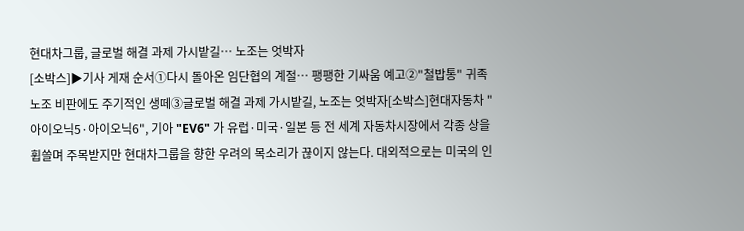현대차그룹, 글로벌 해결 과제 가시밭길… 노조는 엇박자
[소박스]▶기사 게재 순서①다시 돌아온 임단협의 계절… 팽팽한 기싸움 예고②"철밥통" 귀족노조 비판에도 주기적인 생떼③글로벌 해결 과제 가시밭길, 노조는 엇박자[소박스]현대자동차 "아이오닉5·아이오닉6", 기아 "EV6" 가 유럽·미국·일본 등 전 세계 자동차시장에서 각종 상을 휩쓸며 주목받지만 현대차그룹을 향한 우려의 목소리가 끊이지 않는다. 대외적으로는 미국의 인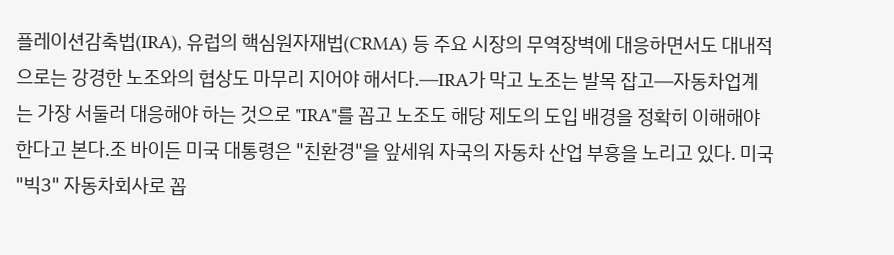플레이션감축법(IRA), 유럽의 핵심원자재법(CRMA) 등 주요 시장의 무역장벽에 대응하면서도 대내적으로는 강경한 노조와의 협상도 마무리 지어야 해서다.━IRA가 막고 노조는 발목 잡고━자동차업계는 가장 서둘러 대응해야 하는 것으로 "IRA"를 꼽고 노조도 해당 제도의 도입 배경을 정확히 이해해야 한다고 본다.조 바이든 미국 대통령은 "친환경"을 앞세워 자국의 자동차 산업 부흥을 노리고 있다. 미국 "빅3" 자동차회사로 꼽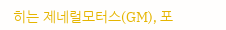히는 제네럴모터스(GM), 포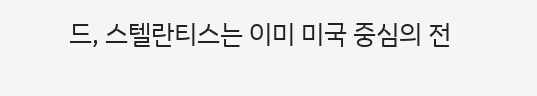드, 스텔란티스는 이미 미국 중심의 전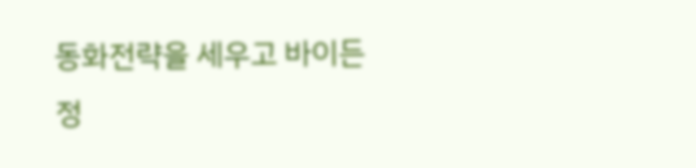동화전략을 세우고 바이든 정